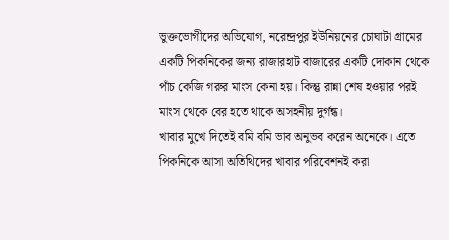ভুক্তভোগীদের অভিযোগ, নরেন্দ্রপুর ইউনিয়নের চোঘাটা গ্রামের একটি পিকনিকের জন্য রাজারহাট বাজারের একটি দোকান থেকে পাঁচ কেজি গরুর মাংস কেনা হয়। কিন্তু রান্না শেষ হওয়ার পরই মাংস থেকে বের হতে থাকে অসহনীয় দুর্গন্ধ।
খাবার মুখে দিতেই বমি বমি ভাব অনুভব করেন অনেকে। এতে পিকনিকে আসা অতিথিদের খাবার পরিবেশনই করা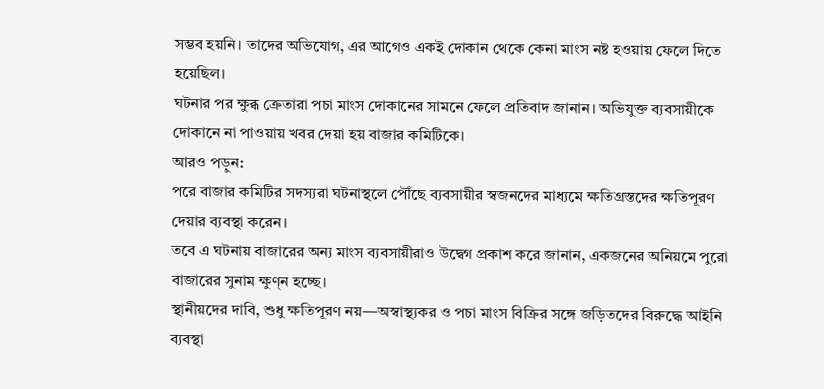সম্ভব হয়নি। তাদের অভিযোগ, এর আগেও একই দোকান থেকে কেনা মাংস নষ্ট হওয়ায় ফেলে দিতে হয়েছিল।
ঘটনার পর ক্ষুব্ধ ক্রেতারা পচা মাংস দোকানের সামনে ফেলে প্রতিবাদ জানান। অভিযুক্ত ব্যবসায়ীকে দোকানে না পাওয়ায় খবর দেয়া হয় বাজার কমিটিকে।
আরও পড়ুন:
পরে বাজার কমিটির সদস্যরা ঘটনাস্থলে পৌঁছে ব্যবসায়ীর স্বজনদের মাধ্যমে ক্ষতিগ্রস্তদের ক্ষতিপূরণ দেয়ার ব্যবস্থা করেন।
তবে এ ঘটনায় বাজারের অন্য মাংস ব্যবসায়ীরাও উদ্বেগ প্রকাশ করে জানান, একজনের অনিয়মে পুরো বাজারের সুনাম ক্ষুণ্ন হচ্ছে।
স্থানীয়দের দাবি, শুধু ক্ষতিপূরণ নয়—অস্বাস্থ্যকর ও পচা মাংস বিক্রির সঙ্গে জড়িতদের বিরুদ্ধে আইনি ব্যবস্থা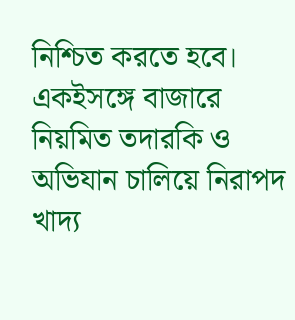নিশ্চিত করতে হবে। একইসঙ্গে বাজারে নিয়মিত তদারকি ও অভিযান চালিয়ে নিরাপদ খাদ্য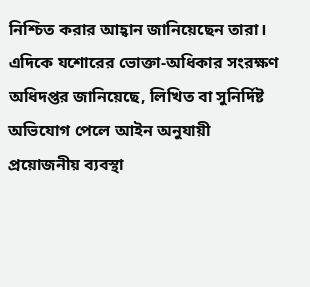নিশ্চিত করার আহ্বান জানিয়েছেন তারা।
এদিকে যশোরের ভোক্তা-অধিকার সংরক্ষণ অধিদপ্তর জানিয়েছে, লিখিত বা সুনির্দিষ্ট অভিযোগ পেলে আইন অনুযায়ী প্রয়োজনীয় ব্যবস্থা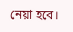নেয়া হবে।